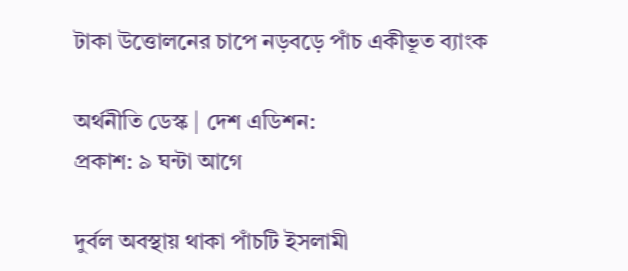টাকা উত্তোলনের চাপে নড়বড়ে পাঁচ একীভূত ব্যাংক

অর্থনীতি ডেস্ক | দেশ এডিশন:
প্রকাশ: ৯ ঘন্টা আগে

দুর্বল অবস্থায় থাকা পাঁচটি ইসলামী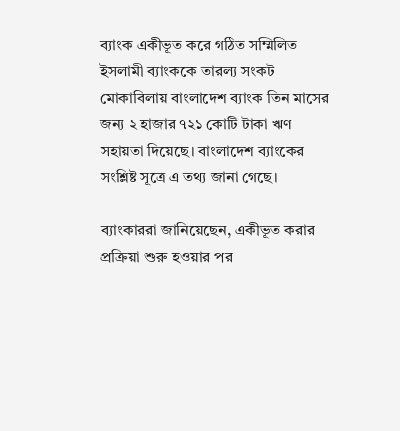ব্যাংক একীভূত করে গঠিত সম্মিলিত ইসলামী ব্যাংককে তারল্য সংকট মোকাবিলায় বাংলাদেশ ব্যাংক তিন মাসের জন্য ২ হাজার ৭২১ কোটি টাকা ঋণ সহায়তা দিয়েছে। বাংলাদেশ ব্যাংকের সংশ্লিষ্ট সূত্রে এ তথ্য জানা গেছে।

ব্যাংকাররা জানিয়েছেন, একীভূত করার প্রক্রিয়া শুরু হওয়ার পর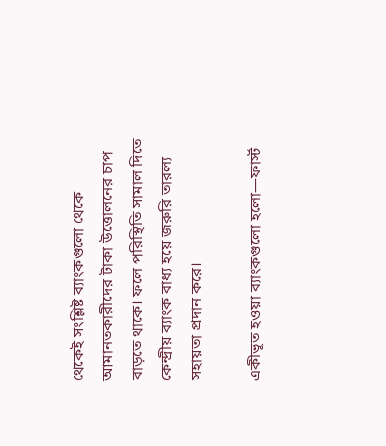থেকেই সংশ্লিষ্ট ব্যাংকগুলো থেকে আমানতকারীদের টাকা উত্তোলনের চাপ বাড়তে থাকে। ফলে পরিস্থিতি সামাল দিতে কেন্দ্রীয় ব্যাংক বাধ্য হয়ে জরুরি তারল্য সহায়তা প্রদান করে।

একীভূত হওয়া ব্যাংকগুলো হলো—ফার্স্ট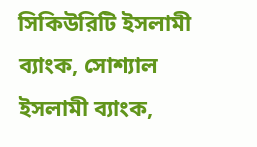সিকিউরিটি ইসলামী ব্যাংক, সোশ্যাল ইসলামী ব্যাংক,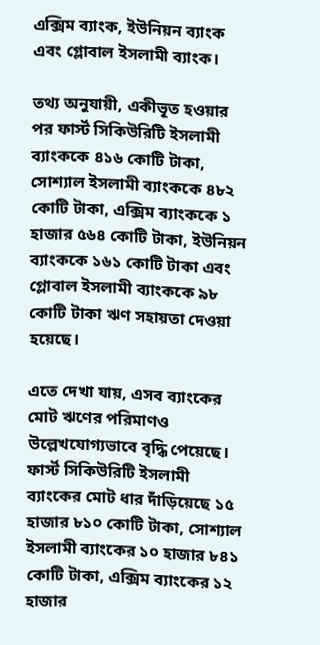এক্সিম ব্যাংক, ইউনিয়ন ব্যাংক এবং গ্লোবাল ইসলামী ব্যাংক।

তথ্য অনুযায়ী, একীভূত হওয়ার পর ফার্স্ট সিকিউরিটি ইসলামী ব্যাংককে ৪১৬ কোটি টাকা, সোশ্যাল ইসলামী ব্যাংককে ৪৮২ কোটি টাকা, এক্সিম ব্যাংককে ১ হাজার ৫৬৪ কোটি টাকা, ইউনিয়ন ব্যাংককে ১৬১ কোটি টাকা এবং গ্লোবাল ইসলামী ব্যাংককে ৯৮ কোটি টাকা ঋণ সহায়তা দেওয়া হয়েছে।

এতে দেখা যায়, এসব ব্যাংকের মোট ঋণের পরিমাণও উল্লেখযোগ্যভাবে বৃদ্ধি পেয়েছে। ফার্স্ট সিকিউরিটি ইসলামী ব্যাংকের মোট ধার দাঁড়িয়েছে ১৫ হাজার ৮১০ কোটি টাকা, সোশ্যাল ইসলামী ব্যাংকের ১০ হাজার ৮৪১ কোটি টাকা, এক্সিম ব্যাংকের ১২ হাজার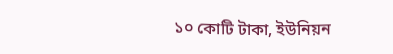১০ কোটি টাকা, ইউনিয়ন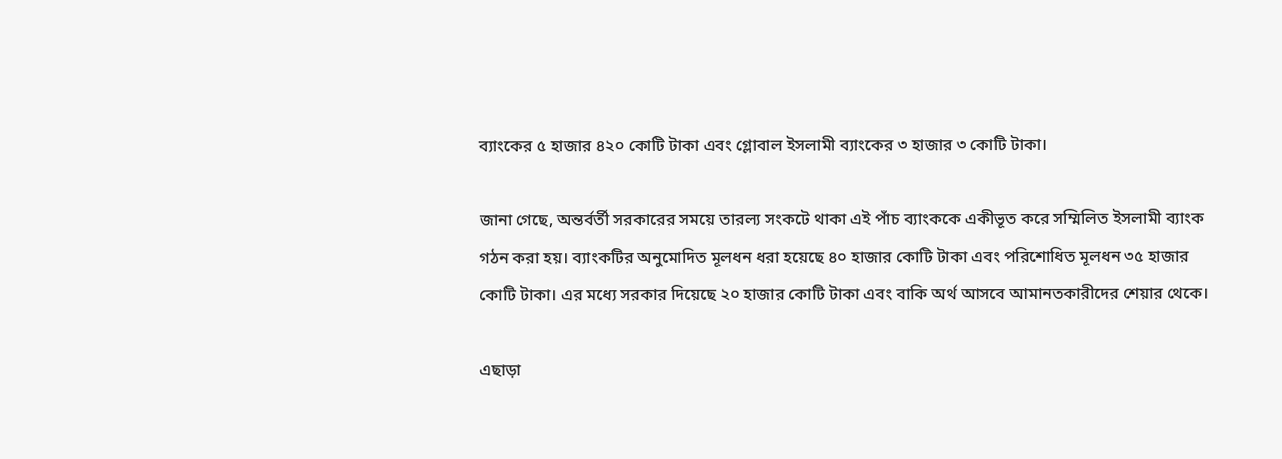ব্যাংকের ৫ হাজার ৪২০ কোটি টাকা এবং গ্লোবাল ইসলামী ব্যাংকের ৩ হাজার ৩ কোটি টাকা।

জানা গেছে, অন্তর্বর্তী সরকারের সময়ে তারল্য সংকটে থাকা এই পাঁচ ব্যাংককে একীভূত করে সম্মিলিত ইসলামী ব্যাংক গঠন করা হয়। ব্যাংকটির অনুমোদিত মূলধন ধরা হয়েছে ৪০ হাজার কোটি টাকা এবং পরিশোধিত মূলধন ৩৫ হাজার কোটি টাকা। এর মধ্যে সরকার দিয়েছে ২০ হাজার কোটি টাকা এবং বাকি অর্থ আসবে আমানতকারীদের শেয়ার থেকে।

এছাড়া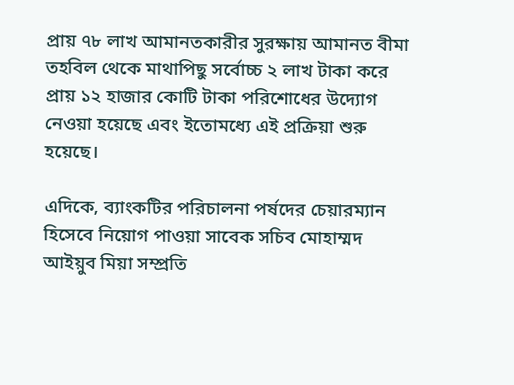প্রায় ৭৮ লাখ আমানতকারীর সুরক্ষায় আমানত বীমা তহবিল থেকে মাথাপিছু সর্বোচ্চ ২ লাখ টাকা করে প্রায় ১২ হাজার কোটি টাকা পরিশোধের উদ্যোগ নেওয়া হয়েছে এবং ইতোমধ্যে এই প্রক্রিয়া শুরু হয়েছে।

এদিকে, ব্যাংকটির পরিচালনা পর্ষদের চেয়ারম্যান হিসেবে নিয়োগ পাওয়া সাবেক সচিব মোহাম্মদ আইয়ুব মিয়া সম্প্রতি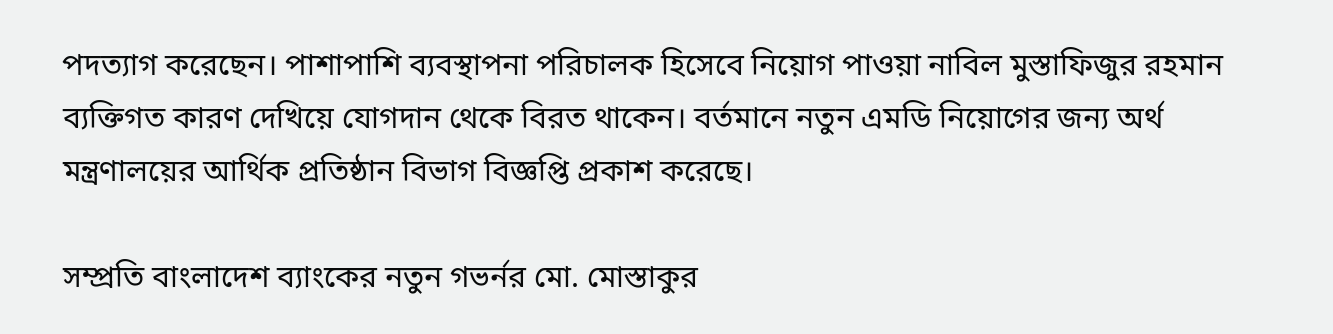পদত্যাগ করেছেন। পাশাপাশি ব্যবস্থাপনা পরিচালক হিসেবে নিয়োগ পাওয়া নাবিল মুস্তাফিজুর রহমান ব্যক্তিগত কারণ দেখিয়ে যোগদান থেকে বিরত থাকেন। বর্তমানে নতুন এমডি নিয়োগের জন্য অর্থ মন্ত্রণালয়ের আর্থিক প্রতিষ্ঠান বিভাগ বিজ্ঞপ্তি প্রকাশ করেছে।

সম্প্রতি বাংলাদেশ ব্যাংকের নতুন গভর্নর মো. মোস্তাকুর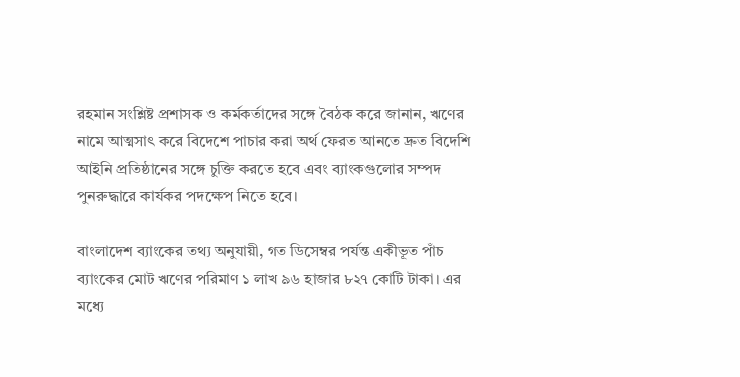রহমান সংশ্লিষ্ট প্রশাসক ও কর্মকর্তাদের সঙ্গে বৈঠক করে জানান, ঋণের নামে আত্মসাৎ করে বিদেশে পাচার করা অর্থ ফেরত আনতে দ্রুত বিদেশি আইনি প্রতিষ্ঠানের সঙ্গে চুক্তি করতে হবে এবং ব্যাংকগুলোর সম্পদ পুনরুদ্ধারে কার্যকর পদক্ষেপ নিতে হবে।

বাংলাদেশ ব্যাংকের তথ্য অনুযায়ী, গত ডিসেম্বর পর্যন্ত একীভূত পাঁচ ব্যাংকের মোট ঋণের পরিমাণ ১ লাখ ৯৬ হাজার ৮২৭ কোটি টাকা। এর মধ্যে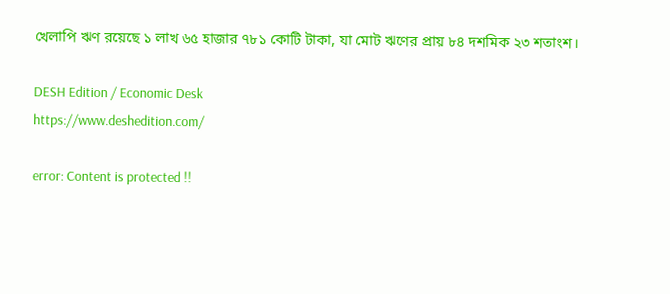খেলাপি ঋণ রয়েছে ১ লাখ ৬৫ হাজার ৭৮১ কোটি টাকা, যা মোট ঋণের প্রায় ৮৪ দশমিক ২৩ শতাংশ।

DESH Edition / Economic Desk
https://www.deshedition.com/

error: Content is protected !!